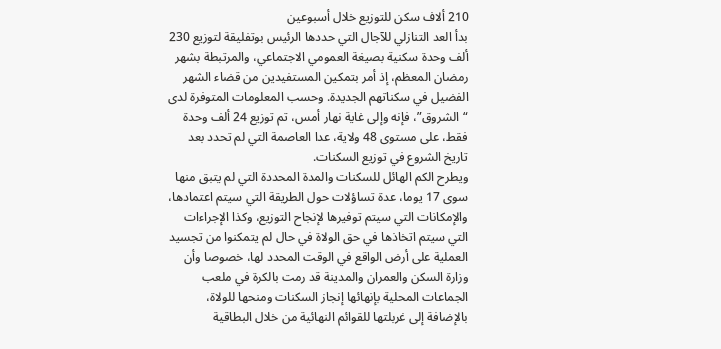210 ألاف سكن للتوزيع خلال أسبوعين
بدأ العد التنازلي للآجال التي حددها الرئيس بوتفليقة لتوزيع 230 ألف وحدة سكنية بصيغة العمومي الاجتماعي، والمرتبطة بشهر رمضان المعظم، إذ أمر بتمكين المستفيدين من قضاء الشهر الفضيل في سكناتهم الجديدة. وحسب المعلومات المتوفرة لدى “الشروق”، فإنه وإلى غاية نهار أمس، تم توزيع 24 ألف وحدة فقط، على مستوى 48 ولاية، عدا العاصمة التي لم تحدد بعد تاريخ الشروع في توزيع السكنات.
ويطرح الكم الهائل للسكنات والمدة المحددة التي لم يتبق منها سوى 17 يوما، عدة تساؤلات حول الطريقة التي سيتم اعتمادها، والإمكانات التي سيتم توفيرها لإنجاح التوزيع، وكذا الإجراءات التي سيتم اتخاذها في حق الولاة في حال لم يتمكنوا من تجسيد العملية على أرض الواقع في الوقت المحدد لها، خصوصا وأن وزارة السكن والعمران والمدينة قد رمت بالكرة في ملعب الجماعات المحلية بإنهائها إنجاز السكنات ومنحها للولاة، بالإضافة إلى غربلتها للقوائم النهائية من خلال البطاقية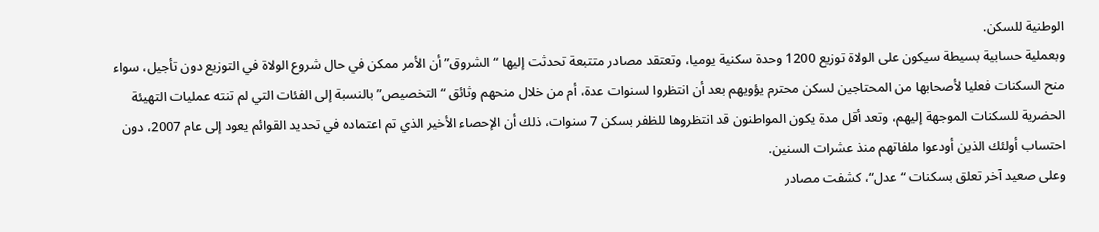الوطنية للسكن.
وبعملية حسابية بسيطة سيكون على الولاة توزيع 1200 وحدة سكنية يوميا، وتعتقد مصادر متتبعة تحدثت إليها “الشروق” أن الأمر ممكن في حال شروع الولاة في التوزيع دون تأجيل، سواء منح السكنات فعليا لأصحابها من المحتاجين لسكن محترم يؤويهم بعد أن انتظروا لسنوات عدة، أم من خلال منحهم وثائق “التخصيص” بالنسبة إلى الفئات التي لم تنته عمليات التهيئة الحضرية للسكنات الموجهة إليهم، وتعد أقل مدة يكون المواطنون قد انتظروها للظفر بسكن 7 سنوات، ذلك أن الإحصاء الأخير الذي تم اعتماده في تحديد القوائم يعود إلى عام 2007، دون احتساب أولئك الذين أودعوا ملفاتهم منذ عشرات السنين.
وعلى صعيد آخر تعلق بسكنات “عدل“، كشفت مصادر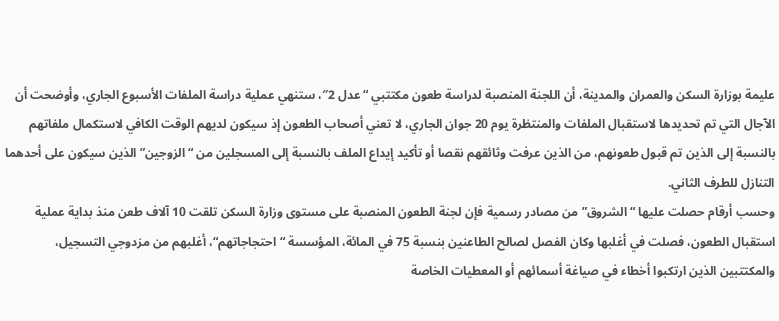عليمة بوزارة السكن والعمران والمدينة، أن اللجنة المنصبة لدراسة طعون مكتتبي “عدل 2″، ستنهي عملية دراسة الملفات الأسبوع الجاري، وأوضحت أن الآجال التي تم تحديدها لاستقبال الملفات والمنتظرة يوم 20 جوان الجاري، لا تعني أصحاب الطعون إذ سيكون لديهم الوقت الكافي لاستكمال ملفاتهم بالنسبة إلى الذين تم قبول طعونهم، من الذين عرفت وثائقهم نقصا أو تأكيد إيداع الملف بالنسبة إلى المسجلين من “الزوجين” الذين سيكون على أحدهما التنازل للطرف الثاني.
وحسب أرقام حصلت عليها “الشروق” من مصادر رسمية فإن لجنة الطعون المنصبة على مستوى وزارة السكن تلقت 10 آلاف طعن منذ بداية عملية استقبال الطعون، فصلت في أغلبها وكان الفصل لصالح الطاعنين بنسبة 75 في المائة، المؤسسة “احتجاجاتهم“، أغلبهم من مزدوجي التسجيل، والمكتتبين الذين ارتكبوا أخطاء في صياغة أسمائهم أو المعطيات الخاصة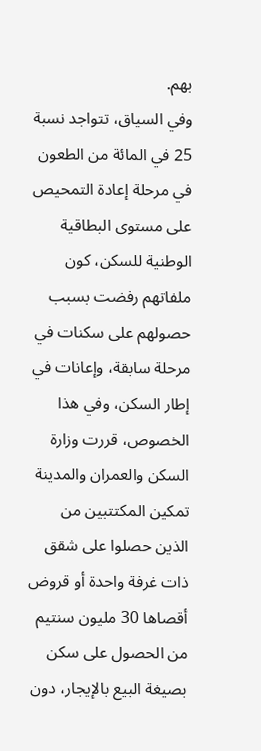بهم.
وفي السياق، تتواجد نسبة 25 في المائة من الطعون في مرحلة إعادة التمحيص على مستوى البطاقية الوطنية للسكن، كون ملفاتهم رفضت بسبب حصولهم على سكنات في مرحلة سابقة، وإعانات في إطار السكن، وفي هذا الخصوص، قررت وزارة السكن والعمران والمدينة تمكين المكتتبين من الذين حصلوا على شقق ذات غرفة واحدة أو قروض أقصاها 30 مليون سنتيم من الحصول على سكن بصيغة البيع بالإيجار، دون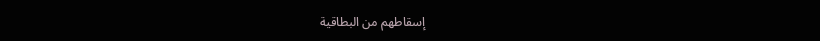إسقاطهم من البطاقية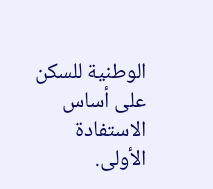الوطنية للسكن على أساس الاستفادة الأولى.